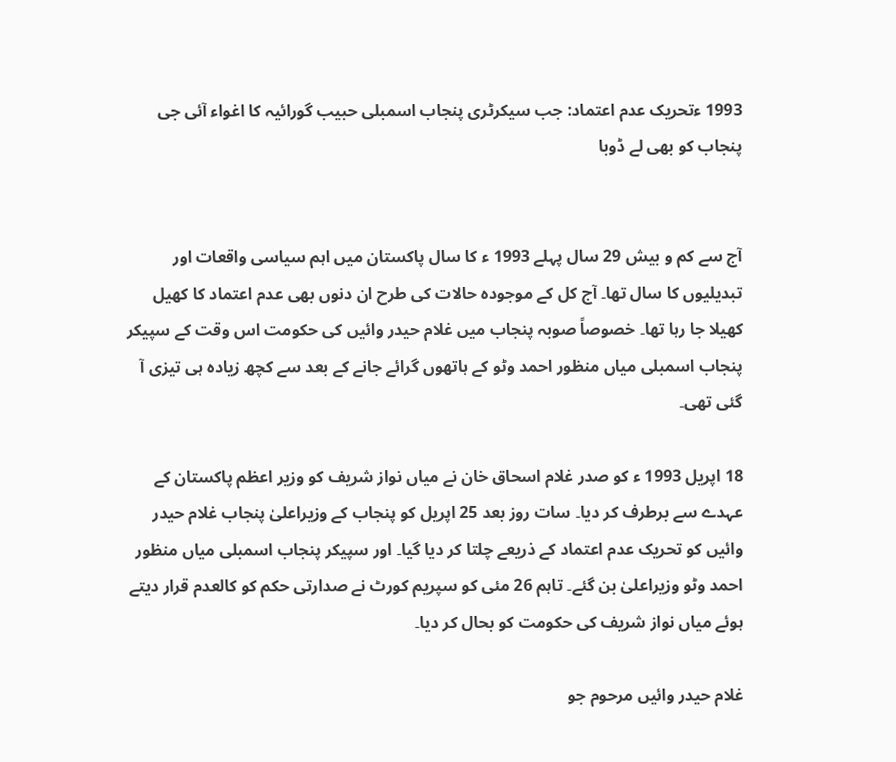1993 ءتحریک عدم اعتماد: جب سیکرٹری پنجاب اسمبلی حبیب گورائیہ کا اغواء آئی جی پنجاب کو بھی لے ڈوبا


آج سے کم و بیش 29 سال پہلے 1993 ء کا سال پاکستان میں اہم سیاسی واقعات اور تبدیلیوں کا سال تھا۔ آج کل کے موجودہ حالات کی طرح ان دنوں بھی عدم اعتماد کا کھیل کھیلا جا رہا تھا۔ خصوصاً صوبہ پنجاب میں غلام حیدر وائیں کی حکومت اس وقت کے سپیکر پنجاب اسمبلی میاں منظور احمد وٹو کے ہاتھوں گرائے جانے کے بعد سے کچھ زیادہ ہی تیزی آ گئی تھی۔

18 اپریل 1993 ء کو صدر غلام اسحاق خان نے میاں نواز شریف کو وزیر اعظم پاکستان کے عہدے سے برطرف کر دیا۔ سات روز بعد 25 اپریل کو پنجاب کے وزیراعلیٰ پنجاب غلام حیدر وائیں کو تحریک عدم اعتماد کے ذریعے چلتا کر دیا گیا۔ اور سپیکر پنجاب اسمبلی میاں منظور احمد وٹو وزیراعلیٰ بن گئے۔ تاہم 26 مئی کو سپریم کورٹ نے صدارتی حکم کو کالعدم قرار دیتے ہوئے میاں نواز شریف کی حکومت کو بحال کر دیا۔

غلام حیدر وائیں مرحوم جو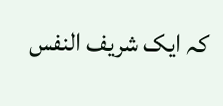کہ ایک شریف النفس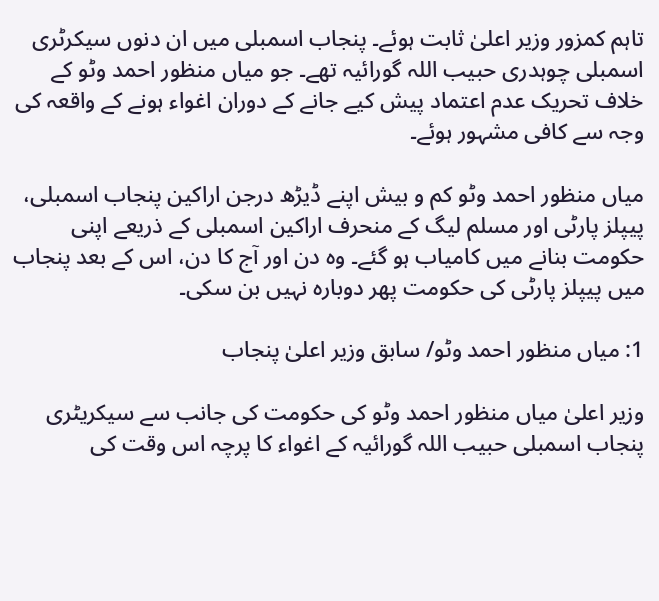تاہم کمزور وزیر اعلیٰ ثابت ہوئے۔ پنجاب اسمبلی میں ان دنوں سیکرٹری اسمبلی چوہدری حبیب اللہ گورائیہ تھے۔ جو میاں منظور احمد وٹو کے خلاف تحریک عدم اعتماد پیش کیے جانے کے دوران اغواء ہونے کے واقعہ کی وجہ سے کافی مشہور ہوئے۔

میاں منظور احمد وٹو کم و بیش اپنے ڈیڑھ درجن اراکین پنجاب اسمبلی، پیپلز پارٹی اور مسلم لیگ کے منحرف اراکین اسمبلی کے ذریعے اپنی حکومت بنانے میں کامیاب ہو گئے۔ وہ دن اور آج کا دن، اس کے بعد پنجاب میں پیپلز پارٹی کی حکومت پھر دوبارہ نہیں بن سکی۔

1: میاں منظور احمد وٹو/ سابق وزیر اعلیٰ پنجاب

وزیر اعلیٰ میاں منظور احمد وٹو کی حکومت کی جانب سے سیکریٹری پنجاب اسمبلی حبیب اللہ گورائیہ کے اغواء کا پرچہ اس وقت کی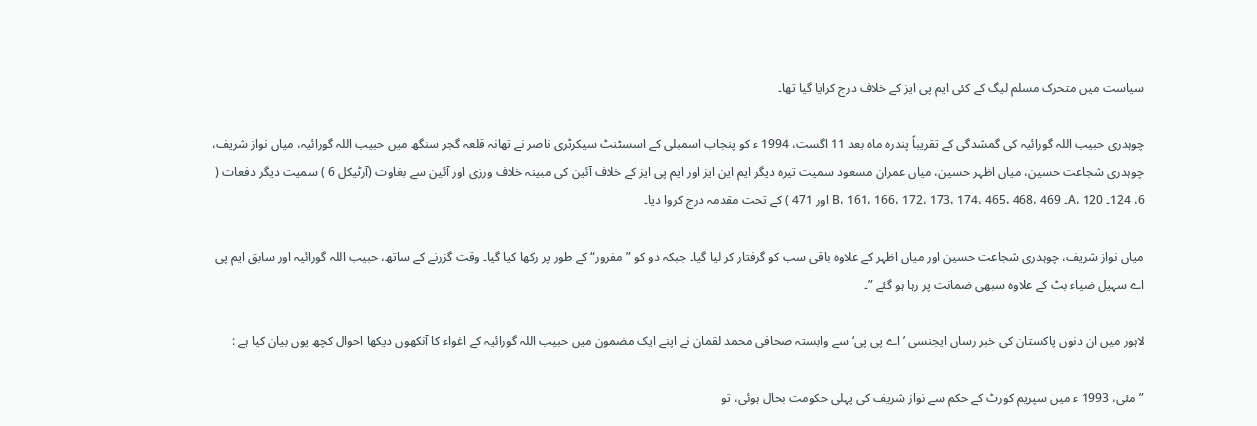سیاست میں متحرک مسلم لیگ کے کئی ایم پی ایز کے خلاف درج کرایا گیا تھا۔

چوہدری حبیب اللہ گورائیہ کی گمشدگی کے تقریباً پندرہ ماہ بعد 11 اگست، 1994 ء کو پنجاب اسمبلی کے اسسٹنٹ سیکرٹری ناصر نے تھانہ قلعہ گجر سنگھ میں حبیب اللہ گورائیہ، میاں نواز شریف، چوہدری شجاعت حسین، میاں اظہر حسین، میاں عمران مسعود سمیت تیرہ دیگر ایم این ایز اور ایم پی ایز کے خلاف آئین کی مبینہ خلاف ورزی اور آئین سے بغاوت (آرٹیکل 6 ) سمیت دیگر دفعات ( 6، 124۔ A، 120۔ B، 161، 166، 172، 173، 174، 465، 468، 469 اور 471 ) کے تحت مقدمہ درج کروا دیا۔

میاں نواز شریف، چوہدری شجاعت حسین اور میاں اظہر کے علاوہ باقی سب کو گرفتار کر لیا گیا۔ جبکہ دو کو ”مفرور“ کے طور پر رکھا کیا گیا۔ وقت گزرنے کے ساتھ، حبیب اللہ گورائیہ اور سابق ایم پی اے سہیل ضیاء بٹ کے علاوہ سبھی ضمانت پر رہا ہو گئے ”۔

لاہور میں ان دنوں پاکستان کی خبر رساں ایجنسی ’اے پی پی‘ سے وابستہ صحافی محمد لقمان نے اپنے ایک مضمون میں حبیب اللہ گورائیہ کے اغواء کا آنکھوں دیکھا احوال کچھ یوں بیان کیا ہے :

”مئی، 1993 ء میں سپریم کورٹ کے حکم سے نواز شریف کی پہلی حکومت بحال ہوئی، تو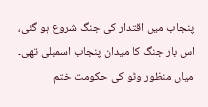پنجاب میں اقتدار کی جنگ شروع ہو گئی، اس بار جنگ کا میدان پنجاب اسمبلی تھی۔ میاں منظور وٹو کی حکومت ختم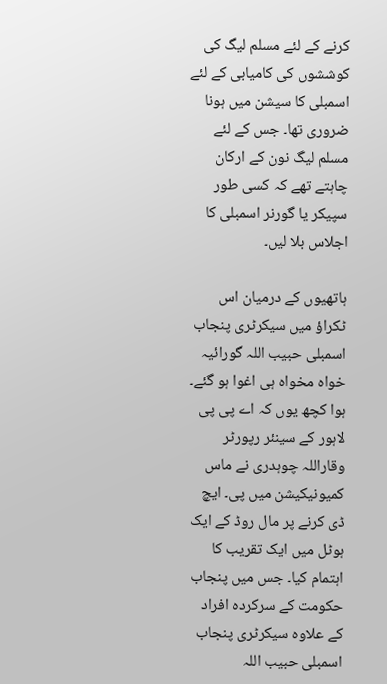کرنے کے لئے مسلم لیگ کی کوششوں کی کامیابی کے لئے اسمبلی کا سیشن میں ہونا ضروری تھا۔ جس کے لئے مسلم لیگ نون کے ارکان چاہتے تھے کہ کسی طور سپیکر یا گورنر اسمبلی کا اجلاس بلا لیں۔

ہاتھیوں کے درمیان اس ٹکراؤ میں سیکرٹری پنجاب اسمبلی حبیب اللہ گورائیہ خواہ مخواہ ہی اغوا ہو گئے۔ ہوا کچھ یوں کہ اے پی پی لاہور کے سینئر رپورٹر وقاراللہ چوہدری نے ماس کمیونیکیشن میں پی۔ ایچ ڈی کرنے پر مال روڈ کے ایک ہوٹل میں ایک تقریب کا اہتمام کیا۔ جس میں پنجاب حکومت کے سرکردہ افراد کے علاوہ سیکرٹری پنجاب اسمبلی حبیب اللہ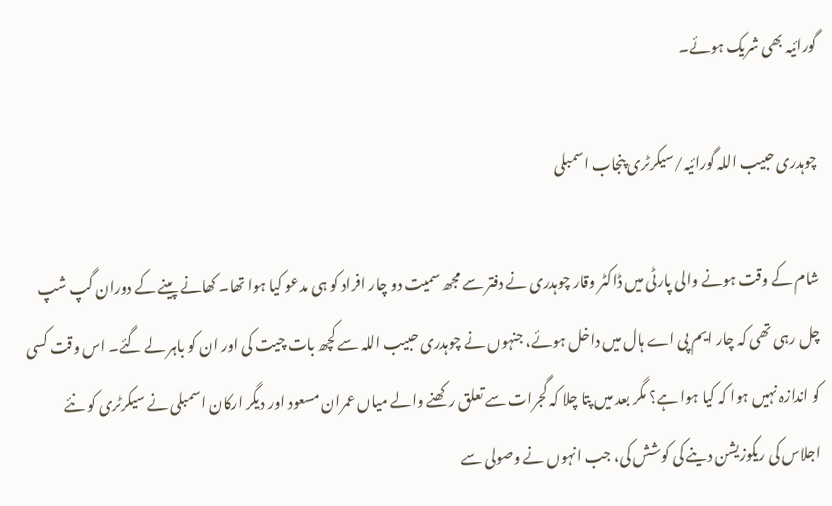گورائیہ بھی شریک ہوئے۔

چوہدری حبیب اللہ گورائیہ/سیکرٹری پنجاب اسمبلی

شام کے وقت ہونے والی پارٹی میں ڈاکٹر وقار چوہدری نے دفتر سے مجھ سمیت دو چار افراد کو ہی مدعو کیا ہوا تھا۔ کھانے پینے کے دوران گپ شپ چل رہی تھی کہ چار ایم پی اے ہال میں داخل ہوئے، جنہوں نے چوہدری حبیب اللہ سے کچھ بات چیت کی اور ان کو باہر لے گئے۔ اس وقت کسی کو اندازہ نہیں ہوا کہ کیا ہوا ہے؟ مگر بعد میں پتا چلا کہ گجرات سے تعلق رکھنے والے میاں عمران مسعود اور دیگر ارکان اسمبلی نے سیکرٹری کو نئے اجلاس کی ریکوزیشن دینے کی کوشش کی، جب انہوں نے وصولی سے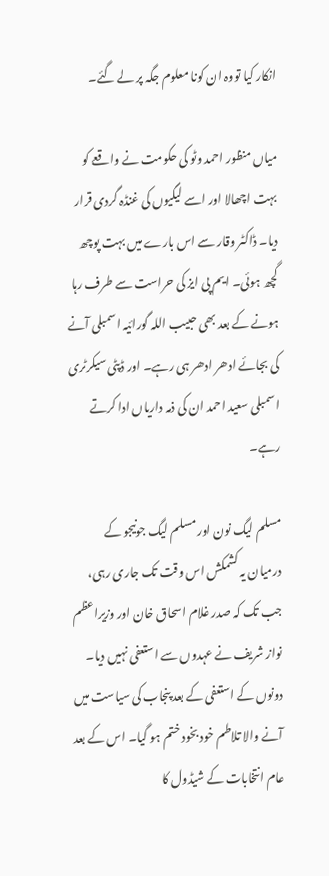انکار کیا تووہ ان کونا معلوم جگہ پر لے گئے۔

میاں منظور احمد وٹو کی حکومت نے واقعے کو بہت اچھالا اور اسے لیگیوں کی غنڈہ گردی قرار دیا۔ ڈاکٹر وقار سے اس بارے میں بہت پوچھ گچھ ہوئی۔ ایم پی ایز کی حراست سے طرف رہا ہونے کے بعد بھی حبیب اللہ گورائیہ اسمبلی آنے کی بجائے ادھر ادھر ہی رہے۔ اور ڈپٹی سیکرٹری اسمبلی سعید احمد ان کی ذمہ داریاں ادا کرتے رہے۔

مسلم لیگ نون اور مسلم لیگ جونیجو کے درمیان یہ کشمکش اس وقت تک جاری رہی، جب تک کہ صدر غلام اسحاق خان اور وزیراعظم نواز شریف نے عہدوں سے استعفی نہیں دیا۔ دونوں کے استعفی کے بعد پنجاب کی سیاست میں آنے والا تلاطم خود بخود ختم ہو گیا۔ اس کے بعد عام انتخابات کے شیڈول کا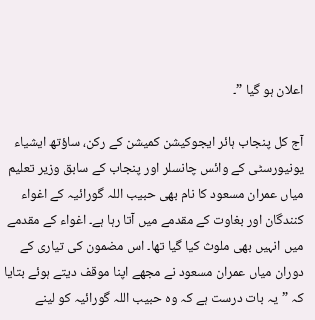اعلان ہو گیا ”۔

آج کل پنجاب ہائر ایجوکیشن کمیشن کے رکن، ساؤتھ ایشیاء یونیورسٹی کے وائس چانسلر اور پنجاب کے سابق وزیر تعلیم میاں عمران مسعود کا نام بھی حبیب اللہ گورائیہ کے اغواء کنندگان اور بغاوت کے مقدمے میں آتا رہا ہے۔ اغواء کے مقدمے میں انہیں بھی ملوث کیا گیا تھا۔ اس مضمون کی تیاری کے دوران میاں عمران مسعود نے مجھے اپنا موقف دیتے ہوئے بتایا کہ ”یہ بات درست ہے کہ وہ حبیب اللہ گورائیہ کو لینے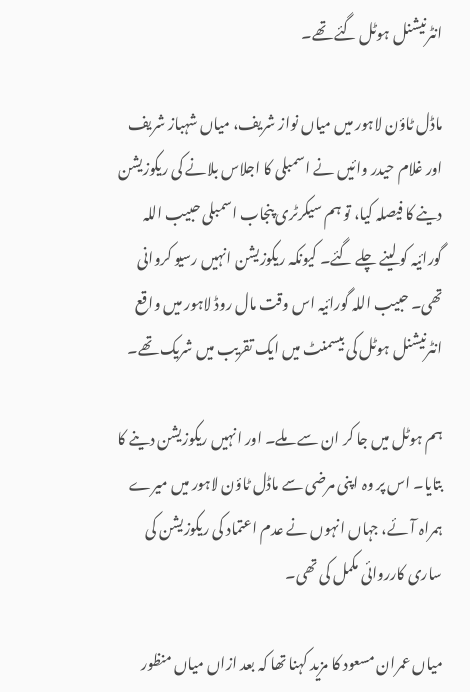انٹرنیشنل ہوٹل گئے تھے۔

ماڈل ٹاؤن لاہور میں میاں نواز شریف، میاں شہباز شریف اور غلام حیدر وائیں نے اسمبلی کا اجلاس بلانے کی ریکوزیشن دینے کا فیصلہ کیا، تو ہم سیکرٹری پنجاب اسمبلی حبیب اللہ گورائیہ کو لینے چلے گئے۔ کیونکہ ریکوزیشن انہیں رسیو کروانی تھی۔ حبیب اللہ گورائیہ اس وقت مال روڈ لاہور میں واقع انٹرنیشنل ہوٹل کی بیسمنٹ میں ایک تقریب میں شریک تھے۔

ہم ہوٹل میں جا کر ان سے ملے۔ اور انہیں ریکوزیشن دینے کا بتایا۔ اس پر وہ اپنی مرضی سے ماڈل ٹاؤن لاہور میں میرے ہمراہ آئے، جہاں انہوں نے عدم اعتماد کی ریکوزیشن کی ساری کارروائی مکمل کی تھی۔

میاں عمران مسعود کا مزید کہنا تھا کہ بعد ازاں میاں منظور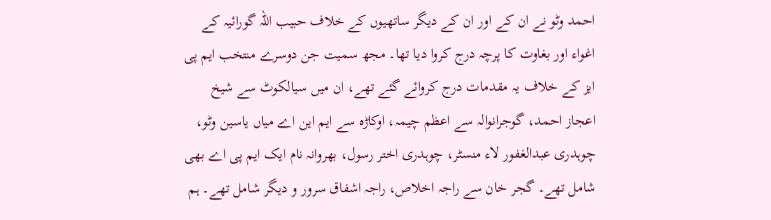احمد وٹو نے ان کے اور ان کے دیگر ساتھیوں کے خلاف حبیب اللہ گورائیہ کے اغواء اور بغاوت کا پرچہ درج کروا دیا تھا۔ مجھ سمیت جن دوسرے منتخب ایم پی ایز کے خلاف یہ مقدمات درج کروائے گئے تھے، ان میں سیالکوٹ سے شیخ اعجاز احمد، گوجرانوالہ سے اعظم چیمہ، اوکاڑہ سے ایم این اے میاں یاسین وٹو، چوہدری عبدالغفور لاء منسٹر، چوہدری اختر رسول، بھروانہ نام ایک ایم پی اے بھی شامل تھے۔ گجر خان سے راجہ اخلاص، راجہ اشفاق سرور و دیگر شامل تھے۔ ہم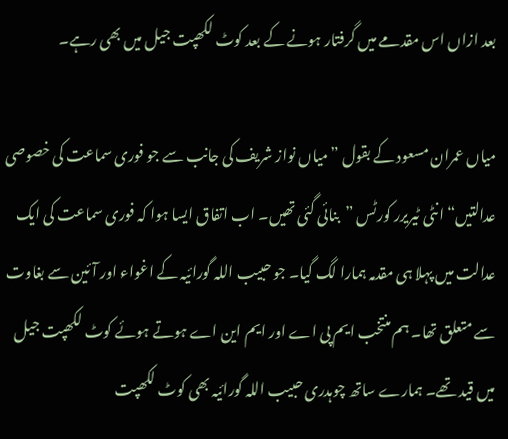بعد ازاں اس مقدمے میں گرفتار ہونے کے بعد کوٹ لکھپت جیل میں بھی رہے۔

میاں عمران مسعود کے بقول ”میاں نواز شریف کی جانب سے جو فوری سماعت کی خصوصی عدالتیں“ انٹی ٹیریرر کورٹس ”بنائی گئی تھیں۔ اب اتفاق ایسا ہوا کہ فوری سماعت کی ایک عدالت میں پہلا ہی مقدمہ ہمارا لگ گیا۔ جو حبیب اللہ گورائیہ کے اغواء اور آئین سے بغاوت سے متعلق تھا۔ ہم منتخب ایم پی اے اور ایم این اے ہوتے ہوئے کوٹ لکھپت جیل میں قید تھے۔ ہمارے ساتھ چوہدری حبیب اللہ گورائیہ بھی کوٹ لکھپت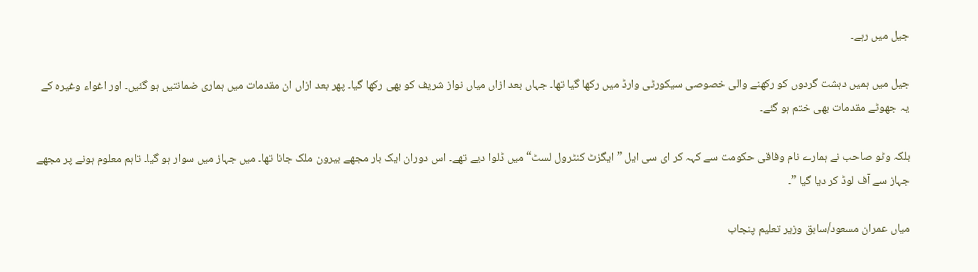جیل میں رہے۔

جیل میں ہمیں دہشت گردوں کو رکھنے والی خصوصی سیکورٹی وارڈ میں رکھا گیا تھا۔ جہاں بعد ازاں میاں نواز شریف کو بھی رکھا گیا۔ پھر بعد ازاں ان مقدمات میں ہماری ضمانتیں ہو گئیں۔ اور اغواء وغیرہ کے یہ جھوٹے مقدمات بھی ختم ہو گئے۔

بلکہ وٹو صاحب نے ہمارے نام وفاقی حکومت سے کہہ کر ای سی ایل ”ایگزٹ کنٹرول لسٹ“ میں ڈلوا دیے تھے۔ اس دوران ایک بار مجھے بیرون ملک جانا تھا۔ میں جہاز میں سوار ہو گیا۔ تاہم معلوم ہونے پر مجھے جہاز سے آف لوڈ کر دیا گیا ”۔

میاں عمران مسعود/سابق وزیر تعلیم پنجاب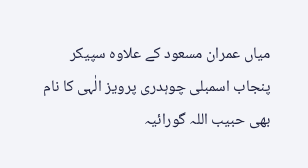میاں عمران مسعود کے علاوہ سپیکر پنجاب اسمبلی چوہدری پرویز الٰہی کا نام بھی حبیب اللہ گورائیہ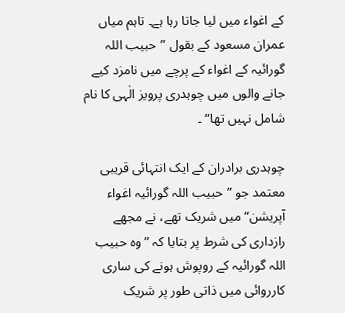کے اغواء میں لیا جاتا رہا ہے۔ تاہم میاں عمران مسعود کے بقول ”حبیب اللہ گورائیہ کے اغواء کے پرچے میں نامزد کیے جانے والوں میں چوہدری پرویز الٰہی کا نام شامل نہیں تھا“ ۔

چوہدری برادران کے ایک انتہائی قریبی معتمد جو ”حبیب اللہ گورائیہ اغواء آپریشن“ میں شریک تھے، نے مجھے رازداری کی شرط پر بتایا کہ ”وہ حبیب اللہ گورائیہ کے روپوش ہونے کی ساری کارروائی میں ذاتی طور پر شریک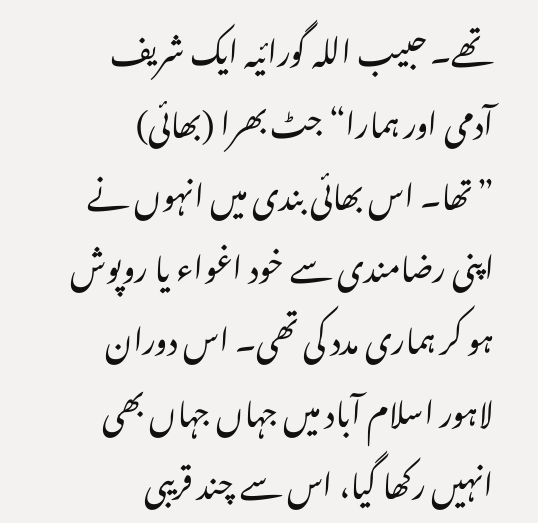تھے۔ حبیب اللہ گورائیہ ایک شریف آدمی اور ہمارا“ جٹ بھرا (بھائی) ”تھا۔ اس بھائی بندی میں انہوں نے اپنی رضامندی سے خود اغواء یا روپوش ہو کر ہماری مدد کی تھی۔ اس دوران لاہور اسلام آباد میں جہاں جہاں بھی انہیں رکھا گیا، اس سے چند قریبی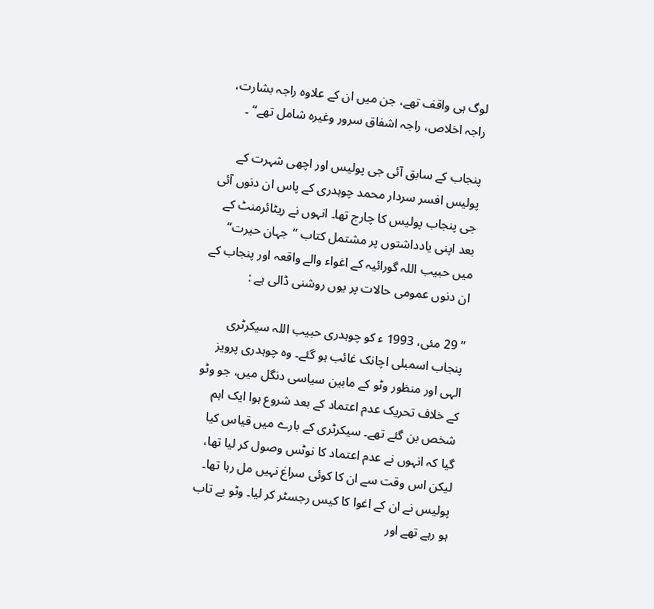لوگ ہی واقف تھے، جن میں ان کے علاوہ راجہ بشارت، راجہ اخلاص، راجہ اشفاق سرور وغیرہ شامل تھے“ ۔

پنجاب کے سابق آئی جی پولیس اور اچھی شہرت کے پولیس افسر سردار محمد چوہدری کے پاس ان دنوں آئی جی پنجاب پولیس کا چارج تھا۔ انہوں نے ریٹائرمنٹ کے بعد اپنی یادداشتوں پر مشتمل کتاب ”جہان حیرت“ میں حبیب اللہ گورائیہ کے اغواء والے واقعہ اور پنجاب کے ان دنوں عمومی حالات پر یوں روشنی ڈالی ہے :

” 29 مئی، 1993 ء کو چوہدری حبیب اللہ سیکرٹری پنجاب اسمبلی اچانک غائب ہو گئے۔ وہ چوہدری پرویز الہی اور منظور وٹو کے مابین سیاسی دنگل میں، جو وٹو کے خلاف تحریک عدم اعتماد کے بعد شروع ہوا ایک اہم شخص بن گئے تھے۔ سیکرٹری کے بارے میں قیاس کیا گیا کہ انہوں نے عدم اعتماد کا نوٹس وصول کر لیا تھا، لیکن اس وقت سے ان کا کوئی سراغ نہیں مل رہا تھا۔ پولیس نے ان کے اغوا کا کیس رجسٹر کر لیا۔ وٹو بے تاب ہو رہے تھے اور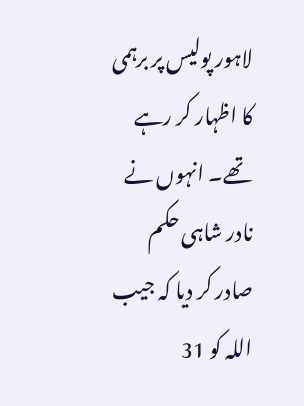لاہور پولیس پر برہمی کا اظہار کر رہے تھے۔ انہوں نے نادر شاہی حکم صادر کر دیا کہ جیب اللہ کو 31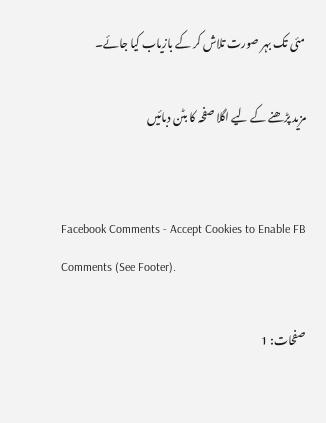مئی تک بہر صورت تلاش کر کے بازیاب کیا جائے۔

مزید پڑھنے کے لیے اگلا صفحہ کا بٹن دبائیں


Facebook Comments - Accept Cookies to Enable FB Comments (See Footer).

صفحات: 1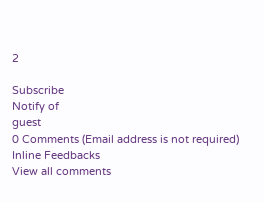2

Subscribe
Notify of
guest
0 Comments (Email address is not required)
Inline Feedbacks
View all comments